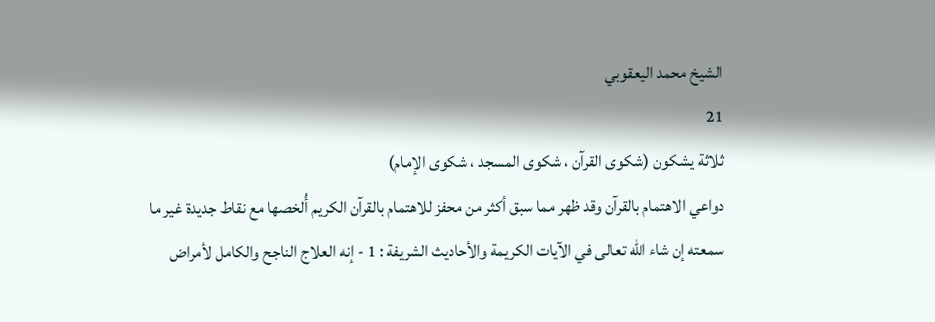الشيخ محمد اليعقوبي
21
ثلاثة يشكون (شكوى القرآن ، شكوى المسجد ، شكوى الإمام)
دواعي الاهتمام بالقرآن وقد ظهر مما سبق أكثر من محفز للاهتمام بالقرآن الكريم أُلخصها مع نقاط جديدة غير ما سمعته إن شاء الله تعالى في الآيات الكريمة والأحاديث الشريفة : 1 - إنه العلاج الناجح والكامل لأمراض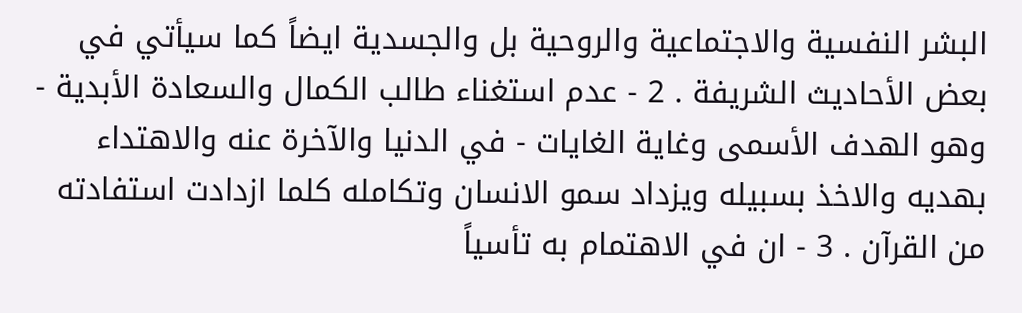البشر النفسية والاجتماعية والروحية بل والجسدية ايضاً كما سيأتي في بعض الأحاديث الشريفة . 2 - عدم استغناء طالب الكمال والسعادة الأبدية - وهو الهدف الأسمى وغاية الغايات - في الدنيا والآخرة عنه والاهتداء بهديه والاخذ بسبيله ويزداد سمو الانسان وتكامله كلما ازدادت استفادته من القرآن . 3 - ان في الاهتمام به تأسياً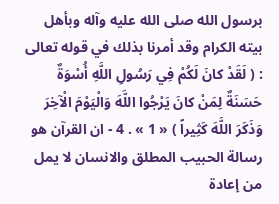برسول الله صلى الله عليه وآله وبأهل بيته الكرام وقد أمرنا بذلك في قوله تعالى : ( لَقَدْ كانَ لَكُمْ فِي رَسُولِ اللَّهِ أُسْوَةٌ حَسَنَةٌ لِمَنْ كانَ يَرْجُوا اللَّهَ وَالْيَوْمَ الْآخِرَ وَذَكَرَ اللَّهَ كَثِيراً ) « 1 » . 4 - ان القرآن هو رسالة الحبيب المطلق والانسان لا يمل من إعادة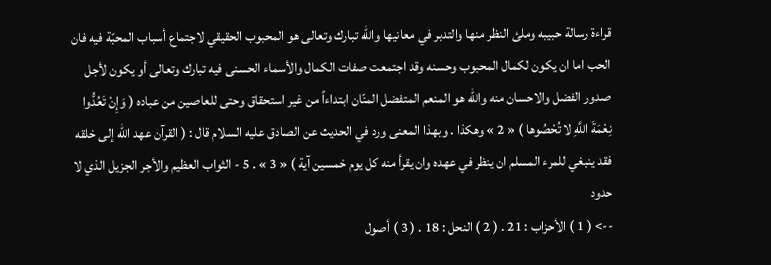قراءة رسالة حبيبه وملئ النظر منها والتدبر في معانيها والله تبارك وتعالى هو المحبوب الحقيقي لاجتماع أسباب المحبّة فيه فان الحب اما ان يكون لكمال المحبوب وحسنه وقد اجتمعت صفات الكمال والأسماء الحسنى فيه تبارك وتعالى أو يكون لأجل صدور الفضل والاحسان منه والله هو المنعم المتفضل المنّان ابتداءاً من غير استحقاق وحتى للعاصين من عباده ( وَإِنْ تَعُدُّوا نِعْمَةَ اللَّهِ لا تُحْصُوها ) « 2 » وهكذا . وبهذا المعنى ورد في الحديث عن الصادق عليه السلام قال : ( القرآن عهد الله إلى خلقه فقد ينبغي للمرء المسلم ان ينظر في عهده وان يقرأ منه كل يوم خمسين آية ) « 3 » . 5 - الثواب العظيم والأجر الجزيل الذي لا حدود
--> ( 1 ) الأحزاب : 21 . ( 2 ) النحل : 18 . ( 3 ) أصول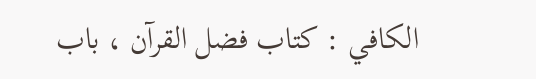الكافي : كتاب فضل القرآن ، باب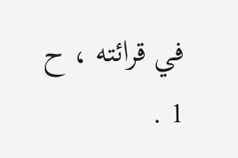في قرائته ، ح 1 .